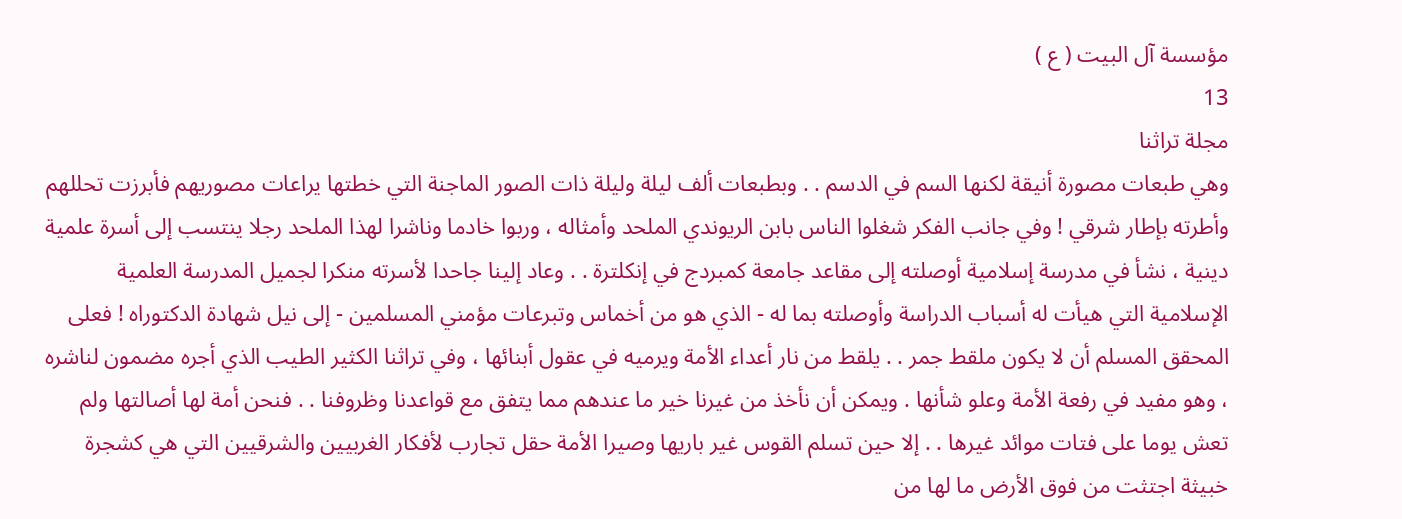مؤسسة آل البيت ( ع )
13
مجلة تراثنا
وهي طبعات مصورة أنيقة لكنها السم في الدسم . . وبطبعات ألف ليلة وليلة ذات الصور الماجنة التي خطتها يراعات مصوريهم فأبرزت تحللهم وأطرته بإطار شرقي ! وفي جانب الفكر شغلوا الناس بابن الريوندي الملحد وأمثاله ، وربوا خادما وناشرا لهذا الملحد رجلا ينتسب إلى أسرة علمية دينية ، نشأ في مدرسة إسلامية أوصلته إلى مقاعد جامعة كمبردج في إنكلترة . . وعاد إلينا جاحدا لأسرته منكرا لجميل المدرسة العلمية الإسلامية التي هيأت له أسباب الدراسة وأوصلته بما له - الذي هو من أخماس وتبرعات مؤمني المسلمين - إلى نيل شهادة الدكتوراه ! فعلى المحقق المسلم أن لا يكون ملقط جمر . . يلقط من نار أعداء الأمة ويرميه في عقول أبنائها ، وفي تراثنا الكثير الطيب الذي أجره مضمون لناشره ، وهو مفيد في رفعة الأمة وعلو شأنها . ويمكن أن نأخذ من غيرنا خير ما عندهم مما يتفق مع قواعدنا وظروفنا . . فنحن أمة لها أصالتها ولم تعش يوما على فتات موائد غيرها . . إلا حين تسلم القوس غير باريها وصيرا الأمة حقل تجارب لأفكار الغربيين والشرقيين التي هي كشجرة خبيثة اجتثت من فوق الأرض ما لها من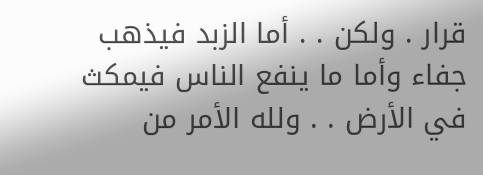قرار . ولكن . . أما الزبد فيذهب جفاء وأما ما ينفع الناس فيمكث في الأرض . . ولله الأمر من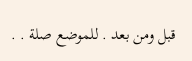قبل ومن بعد . للموضع صلة . .